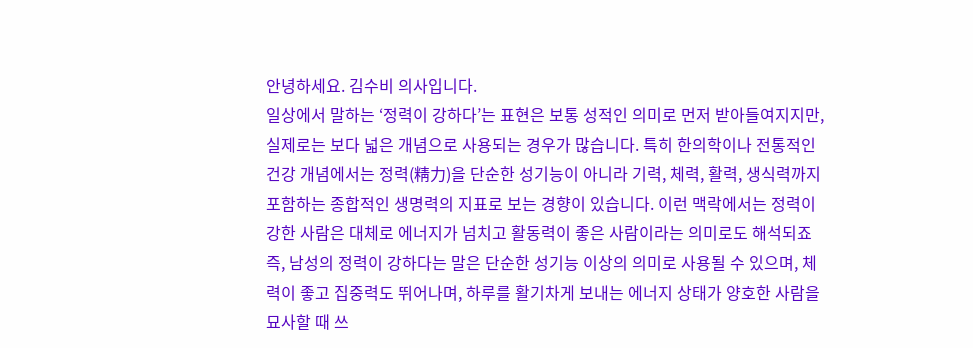안녕하세요. 김수비 의사입니다.
일상에서 말하는 ‘정력이 강하다’는 표현은 보통 성적인 의미로 먼저 받아들여지지만, 실제로는 보다 넓은 개념으로 사용되는 경우가 많습니다. 특히 한의학이나 전통적인 건강 개념에서는 정력(精力)을 단순한 성기능이 아니라 기력, 체력, 활력, 생식력까지 포함하는 종합적인 생명력의 지표로 보는 경향이 있습니다. 이런 맥락에서는 정력이 강한 사람은 대체로 에너지가 넘치고 활동력이 좋은 사람이라는 의미로도 해석되죠
즉, 남성의 정력이 강하다는 말은 단순한 성기능 이상의 의미로 사용될 수 있으며, 체력이 좋고 집중력도 뛰어나며, 하루를 활기차게 보내는 에너지 상태가 양호한 사람을 묘사할 때 쓰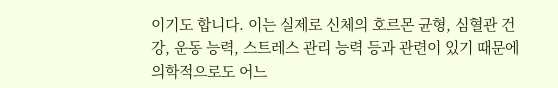이기도 합니다. 이는 실제로 신체의 호르몬 균형, 심혈관 건강, 운동 능력, 스트레스 관리 능력 등과 관련이 있기 때문에 의학적으로도 어느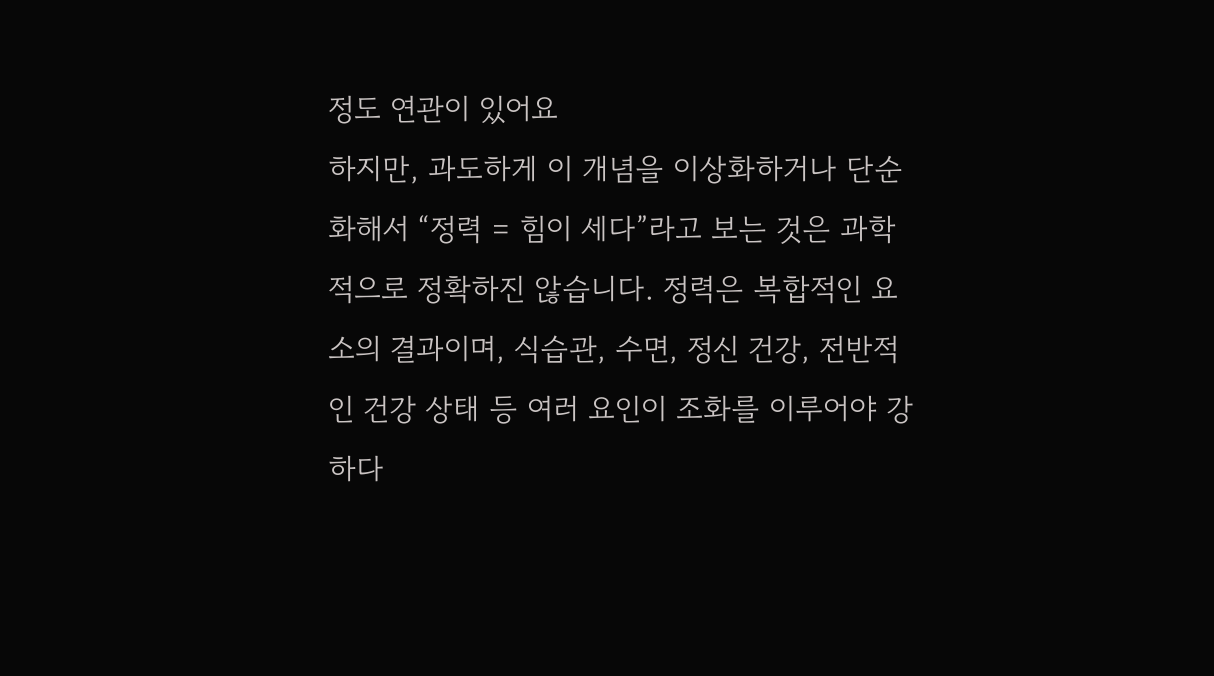정도 연관이 있어요
하지만, 과도하게 이 개념을 이상화하거나 단순화해서 “정력 = 힘이 세다”라고 보는 것은 과학적으로 정확하진 않습니다. 정력은 복합적인 요소의 결과이며, 식습관, 수면, 정신 건강, 전반적인 건강 상태 등 여러 요인이 조화를 이루어야 강하다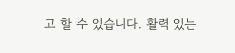고 할 수 있습니다. 활력 있는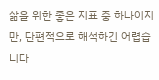삶을 위한 좋은 지표 중 하나이지만, 단편적으로 해석하긴 어렵습니다